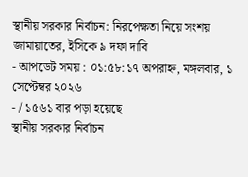স্থানীয় সরকার নির্বাচন: নিরপেক্ষতা নিয়ে সংশয় জামায়াতের, ইসিকে ৯ দফা দাবি
- আপডেট সময় : ০১:৫৮:১৭ অপরাহ্ন, মঙ্গলবার, ১ সেপ্টেম্বর ২০২৬
- / ১৫৬১ বার পড়া হয়েছে
স্থানীয় সরকার নির্বাচন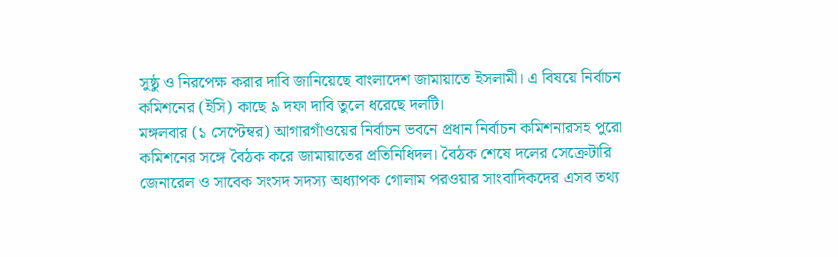সুষ্ঠু ও নিরপেক্ষ করার দাবি জানিয়েছে বাংলাদেশ জামায়াতে ইসলামী। এ বিষয়ে নির্বাচন কমিশনের (ইসি) কাছে ৯ দফা দাবি তুলে ধরেছে দলটি।
মঙ্গলবার (১ সেপ্টেম্বর) আগারগাঁওয়ের নির্বাচন ভবনে প্রধান নির্বাচন কমিশনারসহ পুরো কমিশনের সঙ্গে বৈঠক করে জামায়াতের প্রতিনিধিদল। বৈঠক শেষে দলের সেক্রেটারি জেনারেল ও সাবেক সংসদ সদস্য অধ্যাপক গোলাম পরওয়ার সাংবাদিকদের এসব তথ্য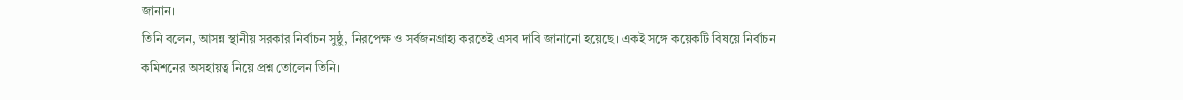জানান।
তিনি বলেন, আসন্ন স্থানীয় সরকার নির্বাচন সুষ্ঠু, নিরপেক্ষ ও সর্বজনগ্রাহ্য করতেই এসব দাবি জানানো হয়েছে। একই সঙ্গে কয়েকটি বিষয়ে নির্বাচন কমিশনের অসহায়ত্ব নিয়ে প্রশ্ন তোলেন তিনি।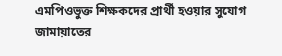এমপিওভুক্ত শিক্ষকদের প্রার্থী হওয়ার সুযোগ
জামায়াতের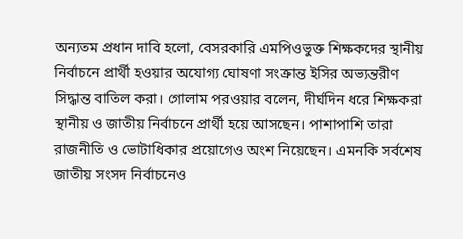অন্যতম প্রধান দাবি হলো, বেসরকারি এমপিওভুক্ত শিক্ষকদের স্থানীয় নির্বাচনে প্রার্থী হওয়ার অযোগ্য ঘোষণা সংক্রান্ত ইসির অভ্যন্তরীণ সিদ্ধান্ত বাতিল করা। গোলাম পরওয়ার বলেন, দীর্ঘদিন ধরে শিক্ষকরা স্থানীয় ও জাতীয় নির্বাচনে প্রার্থী হয়ে আসছেন। পাশাপাশি তারা রাজনীতি ও ভোটাধিকার প্রয়োগেও অংশ নিয়েছেন। এমনকি সর্বশেষ জাতীয় সংসদ নির্বাচনেও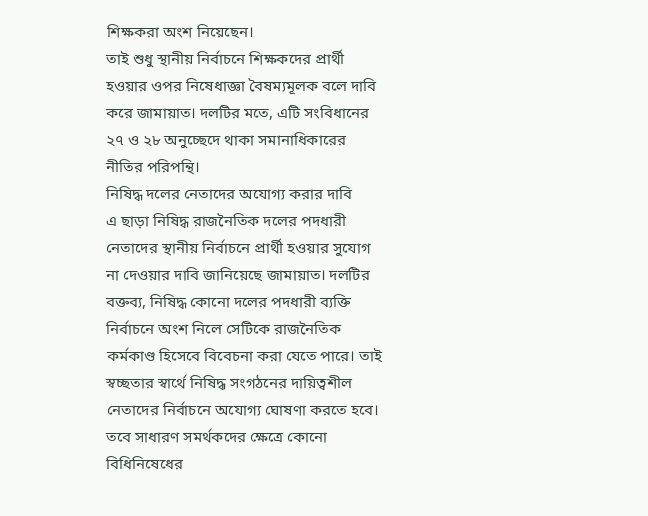শিক্ষকরা অংশ নিয়েছেন।
তাই শুধু স্থানীয় নির্বাচনে শিক্ষকদের প্রার্থী হওয়ার ওপর নিষেধাজ্ঞা বৈষম্যমূলক বলে দাবি করে জামায়াত। দলটির মতে, এটি সংবিধানের ২৭ ও ২৮ অনুচ্ছেদে থাকা সমানাধিকারের নীতির পরিপন্থি।
নিষিদ্ধ দলের নেতাদের অযোগ্য করার দাবি
এ ছাড়া নিষিদ্ধ রাজনৈতিক দলের পদধারী নেতাদের স্থানীয় নির্বাচনে প্রার্থী হওয়ার সুযোগ না দেওয়ার দাবি জানিয়েছে জামায়াত। দলটির বক্তব্য, নিষিদ্ধ কোনো দলের পদধারী ব্যক্তি নির্বাচনে অংশ নিলে সেটিকে রাজনৈতিক কর্মকাণ্ড হিসেবে বিবেচনা করা যেতে পারে। তাই স্বচ্ছতার স্বার্থে নিষিদ্ধ সংগঠনের দায়িত্বশীল নেতাদের নির্বাচনে অযোগ্য ঘোষণা করতে হবে। তবে সাধারণ সমর্থকদের ক্ষেত্রে কোনো বিধিনিষেধের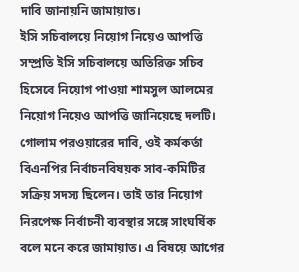দাবি জানায়নি জামায়াত।
ইসি সচিবালয়ে নিয়োগ নিয়েও আপত্তি
সম্প্রতি ইসি সচিবালয়ে অতিরিক্ত সচিব হিসেবে নিয়োগ পাওয়া শামসুল আলমের নিয়োগ নিয়েও আপত্তি জানিয়েছে দলটি। গোলাম পরওয়ারের দাবি, ওই কর্মকর্তা বিএনপির নির্বাচনবিষয়ক সাব-কমিটির সক্রিয় সদস্য ছিলেন। তাই তার নিয়োগ নিরপেক্ষ নির্বাচনী ব্যবস্থার সঙ্গে সাংঘর্ষিক বলে মনে করে জামায়াত। এ বিষয়ে আগের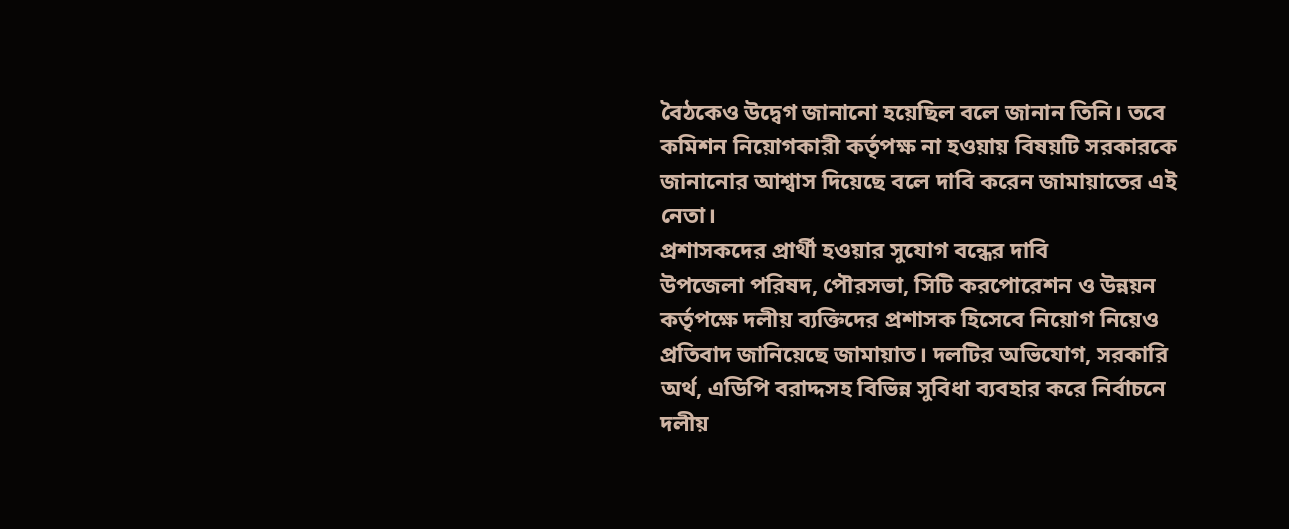বৈঠকেও উদ্বেগ জানানো হয়েছিল বলে জানান তিনি। তবে কমিশন নিয়োগকারী কর্তৃপক্ষ না হওয়ায় বিষয়টি সরকারকে জানানোর আশ্বাস দিয়েছে বলে দাবি করেন জামায়াতের এই নেতা।
প্রশাসকদের প্রার্থী হওয়ার সুযোগ বন্ধের দাবি
উপজেলা পরিষদ, পৌরসভা, সিটি করপোরেশন ও উন্নয়ন কর্তৃপক্ষে দলীয় ব্যক্তিদের প্রশাসক হিসেবে নিয়োগ নিয়েও প্রতিবাদ জানিয়েছে জামায়াত। দলটির অভিযোগ, সরকারি অর্থ, এডিপি বরাদ্দসহ বিভিন্ন সুবিধা ব্যবহার করে নির্বাচনে দলীয়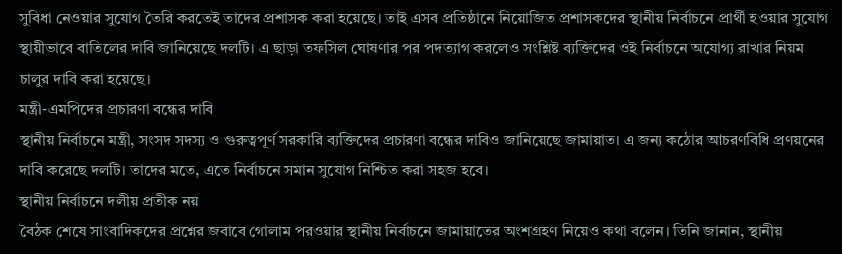সুবিধা নেওয়ার সুযোগ তৈরি করতেই তাদের প্রশাসক করা হয়েছে। তাই এসব প্রতিষ্ঠানে নিয়োজিত প্রশাসকদের স্থানীয় নির্বাচনে প্রার্থী হওয়ার সুযোগ স্থায়ীভাবে বাতিলের দাবি জানিয়েছে দলটি। এ ছাড়া তফসিল ঘোষণার পর পদত্যাগ করলেও সংশ্লিষ্ট ব্যক্তিদের ওই নির্বাচনে অযোগ্য রাখার নিয়ম চালুর দাবি করা হয়েছে।
মন্ত্রী-এমপিদের প্রচারণা বন্ধের দাবি
স্থানীয় নির্বাচনে মন্ত্রী, সংসদ সদস্য ও গুরুত্বপূর্ণ সরকারি ব্যক্তিদের প্রচারণা বন্ধের দাবিও জানিয়েছে জামায়াত। এ জন্য কঠোর আচরণবিধি প্রণয়নের দাবি করেছে দলটি। তাদের মতে, এতে নির্বাচনে সমান সুযোগ নিশ্চিত করা সহজ হবে।
স্থানীয় নির্বাচনে দলীয় প্রতীক নয়
বৈঠক শেষে সাংবাদিকদের প্রশ্নের জবাবে গোলাম পরওয়ার স্থানীয় নির্বাচনে জামায়াতের অংশগ্রহণ নিয়েও কথা বলেন। তিনি জানান, স্থানীয়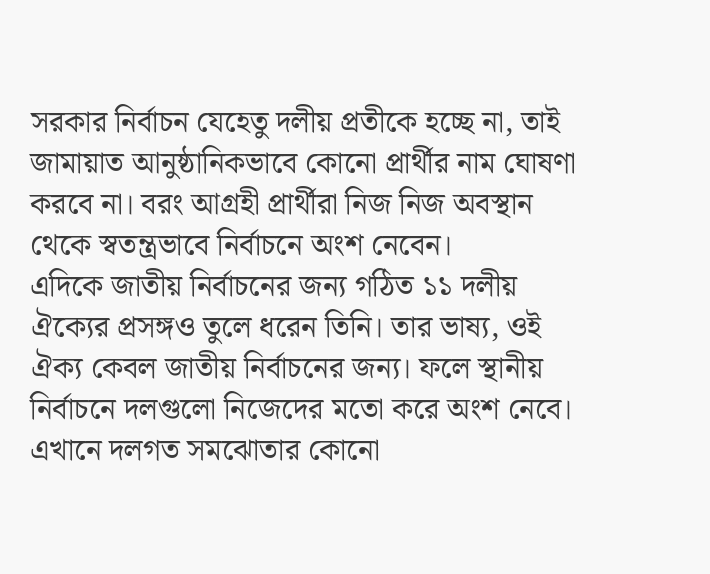সরকার নির্বাচন যেহেতু দলীয় প্রতীকে হচ্ছে না, তাই জামায়াত আনুষ্ঠানিকভাবে কোনো প্রার্থীর নাম ঘোষণা করবে না। বরং আগ্রহী প্রার্থীরা নিজ নিজ অবস্থান থেকে স্বতন্ত্রভাবে নির্বাচনে অংশ নেবেন।
এদিকে জাতীয় নির্বাচনের জন্য গঠিত ১১ দলীয় ঐক্যের প্রসঙ্গও তুলে ধরেন তিনি। তার ভাষ্য, ওই ঐক্য কেবল জাতীয় নির্বাচনের জন্য। ফলে স্থানীয় নির্বাচনে দলগুলো নিজেদের মতো করে অংশ নেবে। এখানে দলগত সমঝোতার কোনো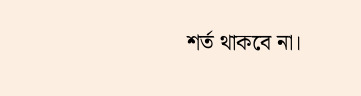শর্ত থাকবে না।